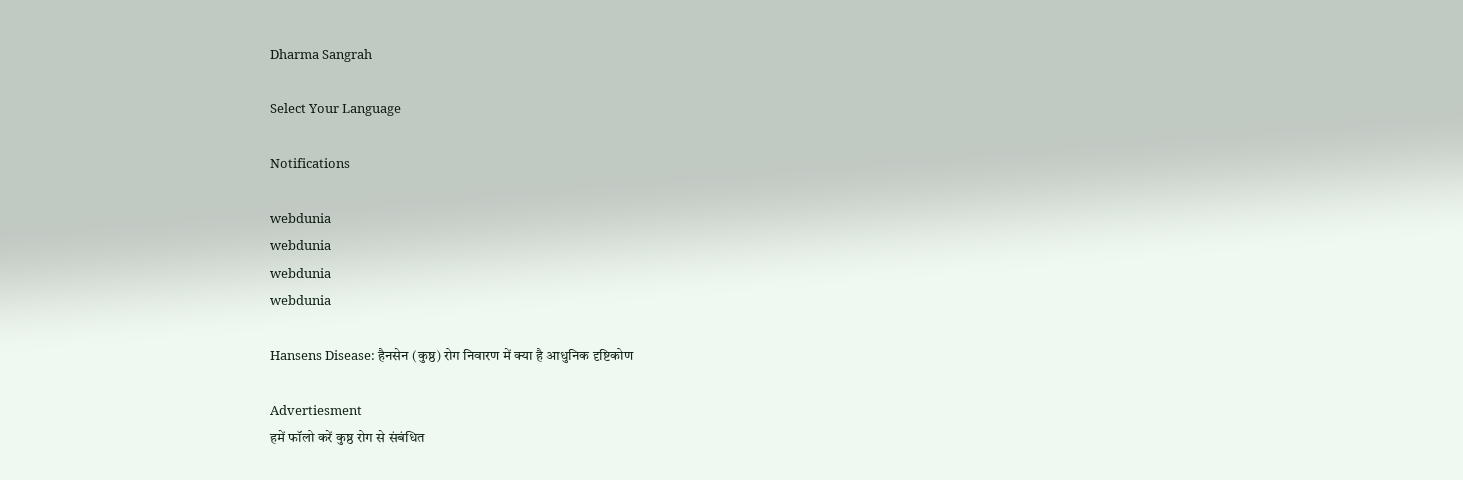Dharma Sangrah

Select Your Language

Notifications

webdunia
webdunia
webdunia
webdunia

Hansens Disease: हैनसेन (कुष्ठ) रोग निवारण में क्या है आधुनिक दृष्टिकोण

Advertiesment
हमें फॉलो करें कुष्ठ रोग से संबंधित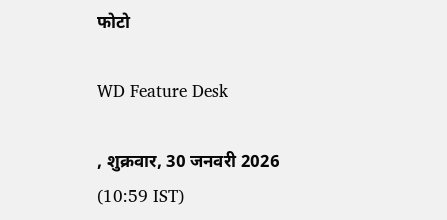फोटो

WD Feature Desk

, शुक्रवार, 30 जनवरी 2026 (10:59 IST)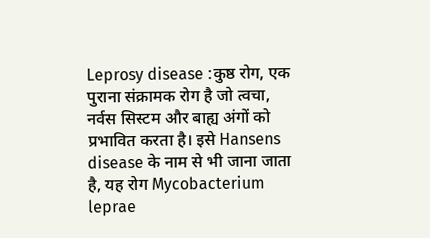Leprosy disease :कुष्ठ रोग, एक पुराना संक्रामक रोग है जो त्वचा, नर्वस सिस्टम और बाह्य अंगों को प्रभावित करता है। इसे Hansens disease के नाम से भी जाना जाता है, यह रोग Mycobacterium leprae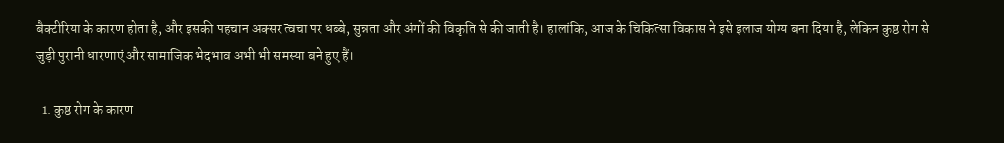बैक्टीरिया के कारण होता है, और इसकी पहचान अक्सर त्वचा पर धब्बे, सुन्नता और अंगों की विकृति से की जाती है। हालांकि, आज के चिकित्सा विकास ने इसे इलाज योग्य बना दिया है, लेकिन कुष्ठ रोग से जुड़ी पुरानी धारणाएं और सामाजिक भेदभाव अभी भी समस्या बने हुए हैं।

  1. कुष्ठ रोग के कारण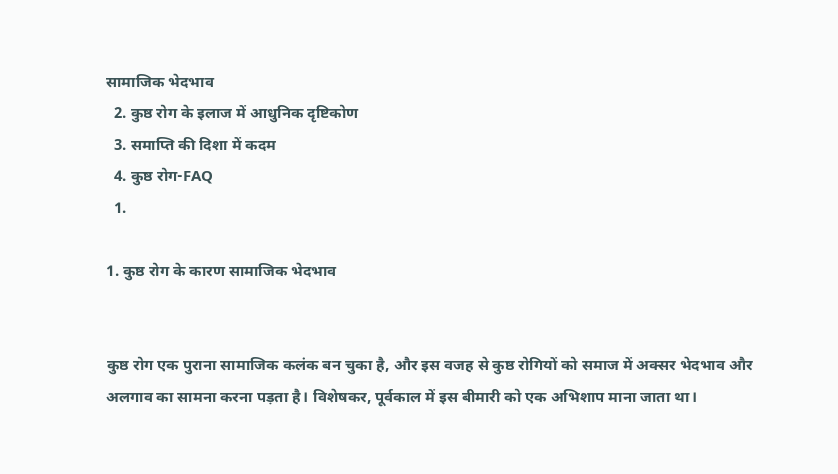सामाजिक भेदभाव
  2. कुष्ठ रोग के इलाज में आधुनिक दृष्टिकोण
  3. समाप्ति की दिशा में कदम
  4. कुष्ठ रोग-FAQ
  1.

1. कुष्ठ रोग के कारण सामाजिक भेदभाव


कुष्ठ रोग एक पुराना सामाजिक कलंक बन चुका है, और इस वजह से कुष्ठ रोगियों को समाज में अक्सर भेदभाव और अलगाव का सामना करना पड़ता है। विशेषकर, पूर्वकाल में इस बीमारी को एक अभिशाप माना जाता था।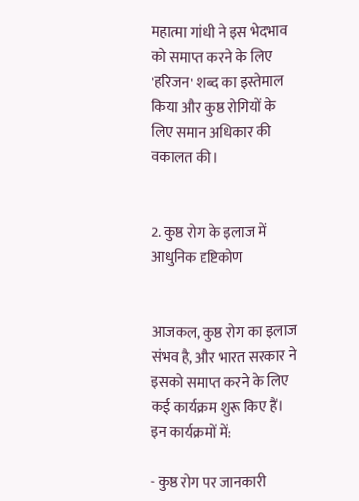महात्मा गांधी ने इस भेदभाव को समाप्त करने के लिए 'हरिजन' शब्द का इस्तेमाल किया और कुष्ठ रोगियों के लिए समान अधिकार की वकालत की।


2. कुष्ठ रोग के इलाज में आधुनिक दृष्टिकोण


आजकल, कुष्ठ रोग का इलाज संभव है, और भारत सरकार ने इसको समाप्त करने के लिए कई कार्यक्रम शुरू किए हैं। इन कार्यक्रमों में:

- कुष्ठ रोग पर जानकारी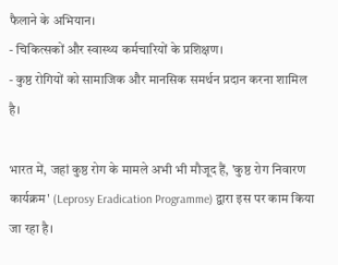फैलाने के अभियान।
- चिकित्सकों और स्वास्थ्य कर्मचारियों के प्रशिक्षण।
- कुष्ठ रोगियों को सामाजिक और मानसिक समर्थन प्रदान करना शामिल है।

भारत में, जहां कुष्ठ रोग के मामले अभी भी मौजूद हैं, 'कुष्ठ रोग निवारण कार्यक्रम' (Leprosy Eradication Programme) द्वारा इस पर काम किया जा रहा है।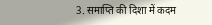3. समाप्ति की दिशा में कदम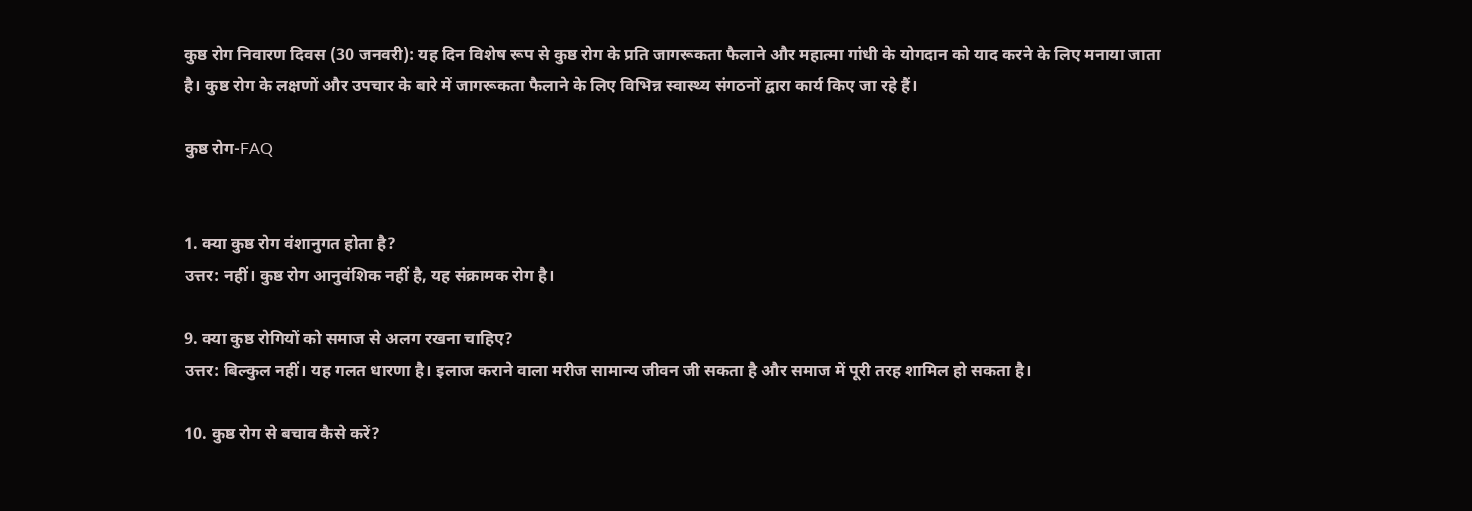कुष्ठ रोग निवारण दिवस (30 जनवरी): यह दिन विशेष रूप से कुष्ठ रोग के प्रति जागरूकता फैलाने और महात्मा गांधी के योगदान को याद करने के लिए मनाया जाता है। कुष्ठ रोग के लक्षणों और उपचार के बारे में जागरूकता फैलाने के लिए विभिन्न स्वास्थ्य संगठनों द्वारा कार्य किए जा रहे हैं।

कुष्ठ रोग-FAQ


1. क्या कुष्ठ रोग वंशानुगत होता है?
उत्तर: नहीं। कुष्ठ रोग आनुवंशिक नहीं है, यह संक्रामक रोग है।

9. क्या कुष्ठ रोगियों को समाज से अलग रखना चाहिए?
उत्तर: बिल्कुल नहीं। यह गलत धारणा है। इलाज कराने वाला मरीज सामान्य जीवन जी सकता है और समाज में पूरी तरह शामिल हो सकता है।

10. कुष्ठ रोग से बचाव कैसे करें?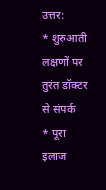उत्तर:
* शुरुआती लक्षणों पर तुरंत डॉक्टर से संपर्क
* पूरा इलाज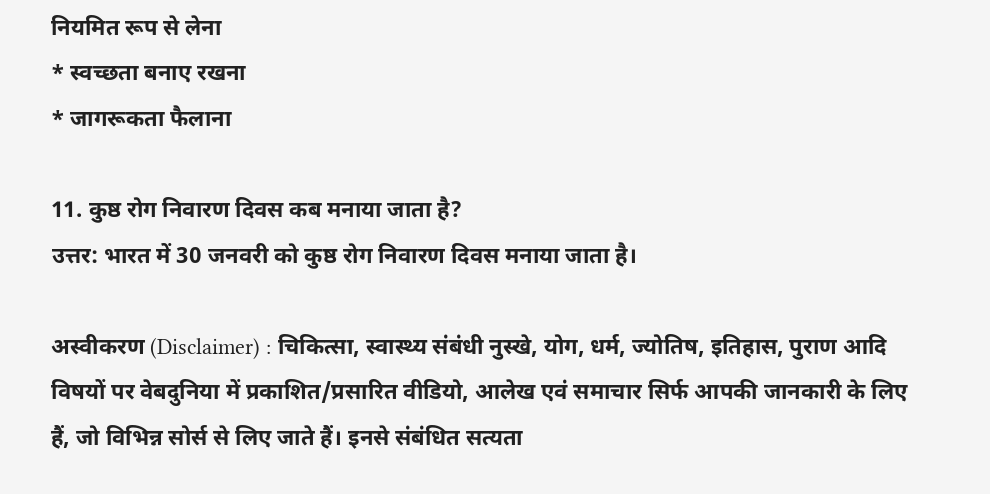नियमित रूप से लेना
* स्वच्छता बनाए रखना
* जागरूकता फैलाना

11. कुष्ठ रोग निवारण दिवस कब मनाया जाता है?
उत्तर: भारत में 30 जनवरी को कुष्ठ रोग निवारण दिवस मनाया जाता है।

अस्वीकरण (Disclaimer) : चिकित्सा, स्वास्थ्य संबंधी नुस्खे, योग, धर्म, ज्योतिष, इतिहास, पुराण आदि विषयों पर वेबदुनिया में प्रकाशित/प्रसारित वीडियो, आलेख एवं समाचार सिर्फ आपकी जानकारी के लिए हैं, जो विभिन्न सोर्स से लिए जाते हैं। इनसे संबंधित सत्यता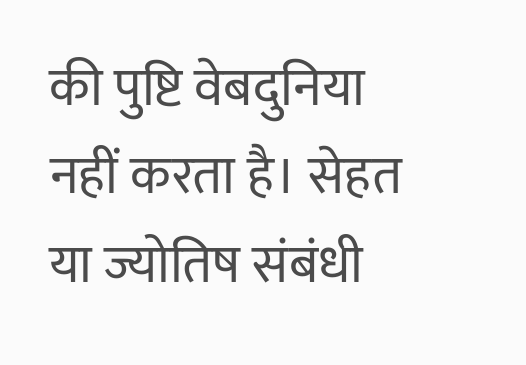की पुष्टि वेबदुनिया नहीं करता है। सेहत या ज्योतिष संबंधी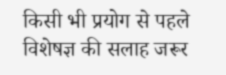किसी भी प्रयोग से पहले विशेषज्ञ की सलाह जरूर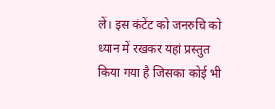लें। इस कंटेंट को जनरुचि को ध्यान में रखकर यहां प्रस्तुत किया गया है जिसका कोई भी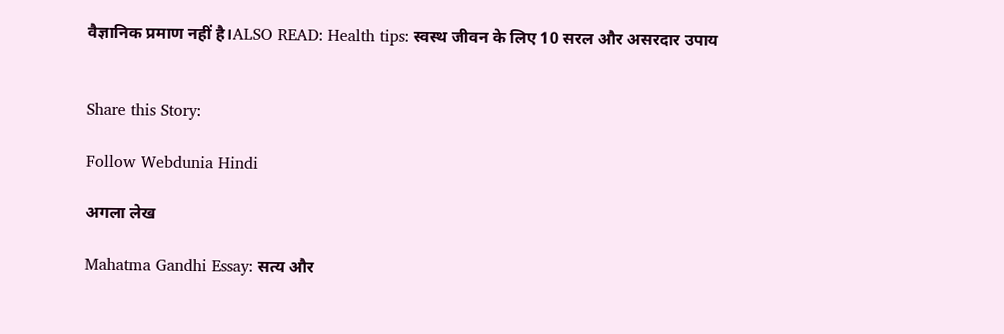वैज्ञानिक प्रमाण नहीं है।ALSO READ: Health tips: स्वस्थ जीवन के लिए 10 सरल और असरदार उपाय


Share this Story:

Follow Webdunia Hindi

अगला लेख

Mahatma Gandhi Essay: सत्य और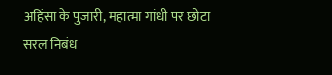अहिंसा के पुजारी, महात्मा गांधी पर छोटा सरल निबंध